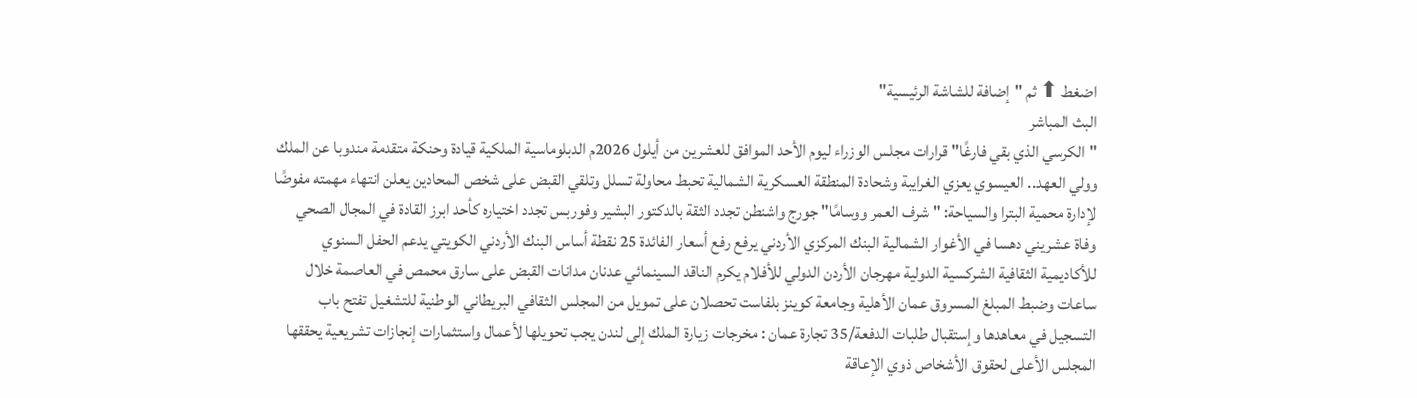اضغط ⬆ ثم "إضافة للشاشة الرئيسية"
البث المباشر
"الكرسي الذي بقي فارغًا" قرارات مجلس الوزراء ليوم الأحد الموافق للعشرين من أيلول 2026م الدبلوماسية الملكية قيادة وحنكة متقدمة مندوبا عن الملك وولي العهد.. العيسوي يعزي الغرايبة وشحادة المنطقة العسكرية الشمالية تحبط محاولة تسلل وتلقي القبض على شخص المحادين يعلن انتهاء مهمته مفوضًا لإدارة محمية البترا والسياحة: "شرف العمر ووسامًا" جورج واشنطن تجدد الثقة بالدكتور البشير وفوربس تجدد اختياره كأحد ابرز القادة في المجال الصحي وفاة عشريني دهسا في الأغوار الشمالية البنك المركزي الأردني يرفع رفع أسعار الفائدة 25 نقطة أساس البنك الأردني الكويتي يدعم الحفل السنوي للأكاديمية الثقافية الشركسية الدولية مهرجان الأردن الدولي للأفلام يكرم الناقد السينمائي عدنان مدانات القبض على سارق محمص في العاصمة خلال ساعات وضبط المبلغ المسروق عمان الأهلية وجامعة كوينز بلفاست تحصلان على تمويل من المجلس الثقافي البريطاني الوطنية للتشغيل تفتح باب التسجيل في معاهدها وإستقبال طلبات الدفعة/35 تجارة عمان : مخرجات زيارة الملك إلى لندن يجب تحويلها لأعمال واستثمارات إنجازات تشريعية يحققها المجلس الأعلى لحقوق الأشخاص ذوي الإعاقة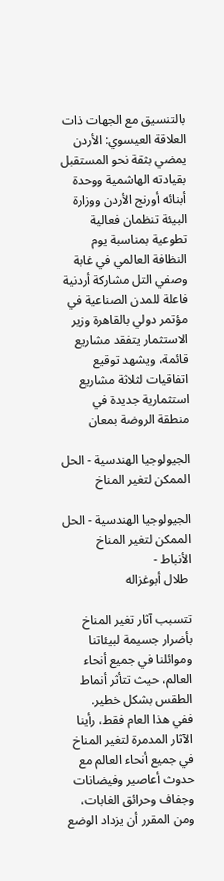بالتنسيق مع الجهات ذات العلاقة العيسوي: الأردن يمضي بثقة نحو المستقبل بقيادته الهاشمية ووحدة أبنائه أورنج الأردن ووزارة البيئة تنظمان فعالية تطوعية بمناسبة يوم النظافة العالمي في غابة وصفي التل مشاركة أردنية فاعلة للمدن الصناعية في مؤتمر دولي بالقاهرة وزير الاستثمار يتفقد مشاريع قائمة، ويشهد توقيع اتفاقيات لثلاثة مشاريع استثمارية جديدة في منطقة الروضة بمعان

الجيولوجيا الهندسية - الحل الممكن لتغير المناخ

الجيولوجيا الهندسية - الحل الممكن لتغير المناخ
الأنباط -
 طلال أبوغزاله

تتسبب آثار تغير المناخ بأضرار جسيمة لبيئاتنا وموائلنا في جميع أنحاء العالم، حيث تتأثر أنماط الطقس بشكل خطير.
ففي هذا العام فقط، رأينا الآثار المدمرة لتغير المناخ في جميع أنحاء العالم مع حدوث أعاصير وفيضانات وجفاف وحرائق الغابات، ومن المقرر أن يزداد الوضع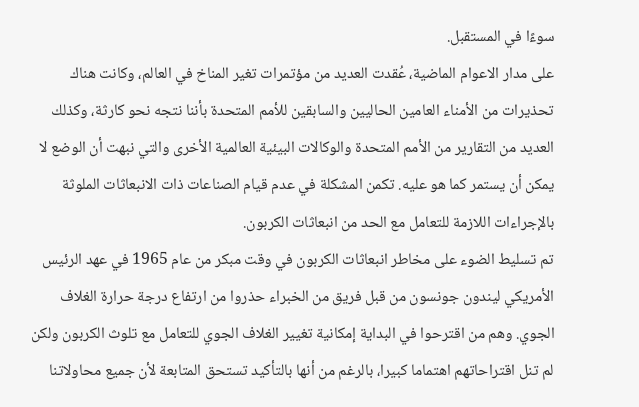سوءًا في المستقبل.
على مدار الاعوام الماضية، عُقدت العديد من مؤتمرات تغير المناخ في العالم، وكانت هناك تحذيرات من الأمناء العامين الحاليين والسابقين للأمم المتحدة بأننا نتجه نحو كارثة، وكذلك العديد من التقارير من الأمم المتحدة والوكالات البيئية العالمية الأخرى والتي نبهت أن الوضع لا يمكن أن يستمر كما هو عليه. تكمن المشكلة في عدم قيام الصناعات ذات الانبعاثات الملوثة بالإجراءات اللازمة للتعامل مع الحد من انبعاثات الكربون.
تم تسليط الضوء على مخاطر انبعاثات الكربون في وقت مبكر من عام 1965 في عهد الرئيس الأمريكي ليندون جونسون من قبل فريق من الخبراء حذروا من ارتفاع درجة حرارة الغلاف الجوي. وهم من اقترحوا في البداية إمكانية تغيير الغلاف الجوي للتعامل مع تلوث الكربون ولكن لم تنل اقتراحاتهم اهتماما كبيرا، بالرغم من أنها بالتأكيد تستحق المتابعة لأن جميع محاولاتنا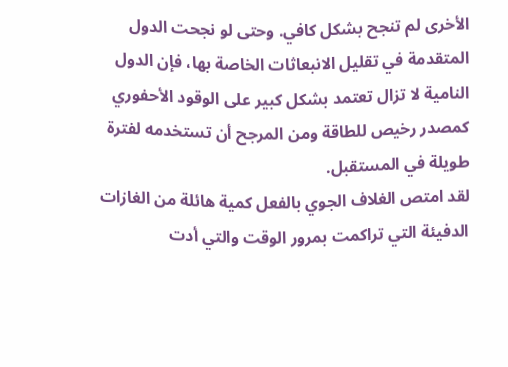الأخرى لم تنجح بشكل كافي. وحتى لو نجحت الدول المتقدمة في تقليل الانبعاثات الخاصة بها، فإن الدول النامية لا تزال تعتمد بشكل كبير على الوقود الأحفوري كمصدر رخيص للطاقة ومن المرجح أن تستخدمه لفترة طويلة في المستقبل.
لقد امتص الغلاف الجوي بالفعل كمية هائلة من الغازات الدفيئة التي تراكمت بمرور الوقت والتي أدت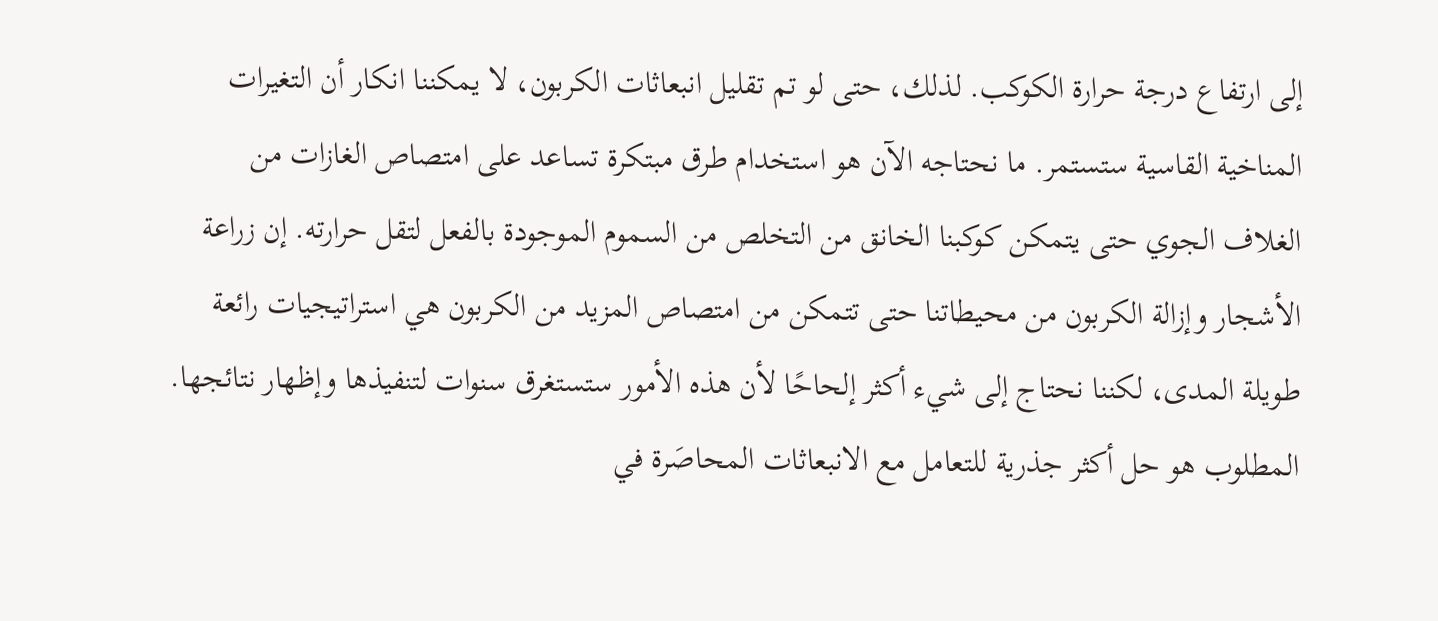إلى ارتفاع درجة حرارة الكوكب. لذلك، حتى لو تم تقليل انبعاثات الكربون، لا يمكننا انكار أن التغيرات المناخية القاسية ستستمر. ما نحتاجه الآن هو استخدام طرق مبتكرة تساعد على امتصاص الغازات من الغلاف الجوي حتى يتمكن كوكبنا الخانق من التخلص من السموم الموجودة بالفعل لتقل حرارته. إن زراعة الأشجار وإزالة الكربون من محيطاتنا حتى تتمكن من امتصاص المزيد من الكربون هي استراتيجيات رائعة طويلة المدى، لكننا نحتاج إلى شيء أكثر إلحاحًا لأن هذه الأمور ستستغرق سنوات لتنفيذها وإظهار نتائجها. المطلوب هو حل أكثر جذرية للتعامل مع الانبعاثات المحاصَرة في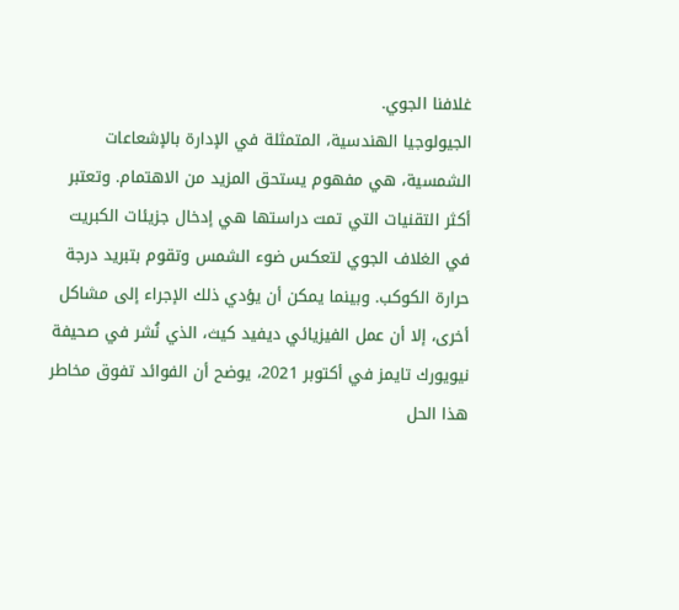غلافنا الجوي.
الجيولوجيا الهندسية، المتمثلة في الإدارة بالإشعاعات الشمسية، هي مفهوم يستحق المزيد من الاهتمام. وتعتبر أكثر التقنيات التي تمت دراستها هي إدخال جزيئات الكبريت في الغلاف الجوي لتعكس ضوء الشمس وتقوم بتبريد درجة حرارة الكوكب. وبينما يمكن أن يؤدي ذلك الإجراء إلى مشاكل أخرى، إلا أن عمل الفيزيائي ديفيد كيث، الذي نُشر في صحيفة نيويورك تايمز في أكتوبر 2021، يوضح أن الفوائد تفوق مخاطر هذا الحل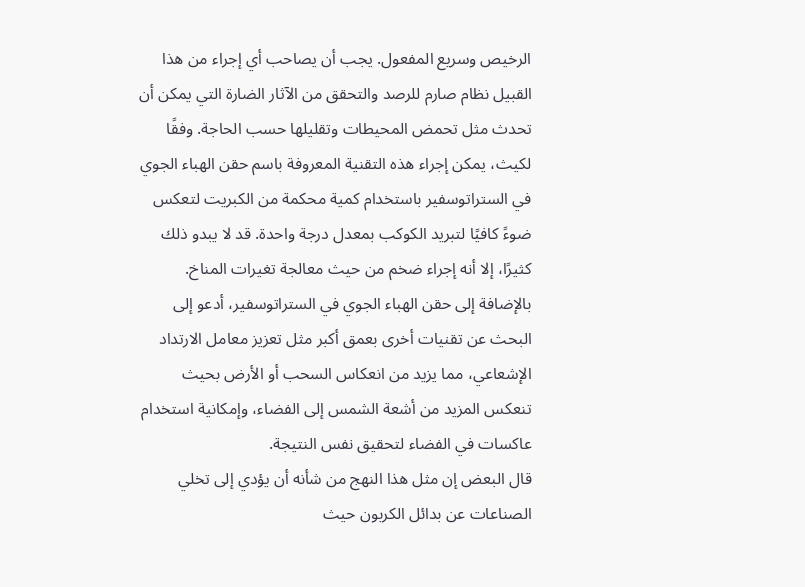الرخيص وسريع المفعول. يجب أن يصاحب أي إجراء من هذا القبيل نظام صارم للرصد والتحقق من الآثار الضارة التي يمكن أن تحدث مثل تحمض المحيطات وتقليلها حسب الحاجة. وفقًا لكيث، يمكن إجراء هذه التقنية المعروفة باسم حقن الهباء الجوي في الستراتوسفير باستخدام كمية محكمة من الكبريت لتعكس ضوءً كافيًا لتبريد الكوكب بمعدل درجة واحدة. قد لا يبدو ذلك كثيرًا، إلا أنه إجراء ضخم من حيث معالجة تغيرات المناخ.
بالإضافة إلى حقن الهباء الجوي في الستراتوسفير، أدعو إلى البحث عن تقنيات أخرى بعمق أكبر مثل تعزيز معامل الارتداد الإشعاعي، مما يزيد من انعكاس السحب أو الأرض بحيث تنعكس المزيد من أشعة الشمس إلى الفضاء، وإمكانية استخدام عاكسات في الفضاء لتحقيق نفس النتيجة.
قال البعض إن مثل هذا النهج من شأنه أن يؤدي إلى تخلي الصناعات عن بدائل الكربون حيث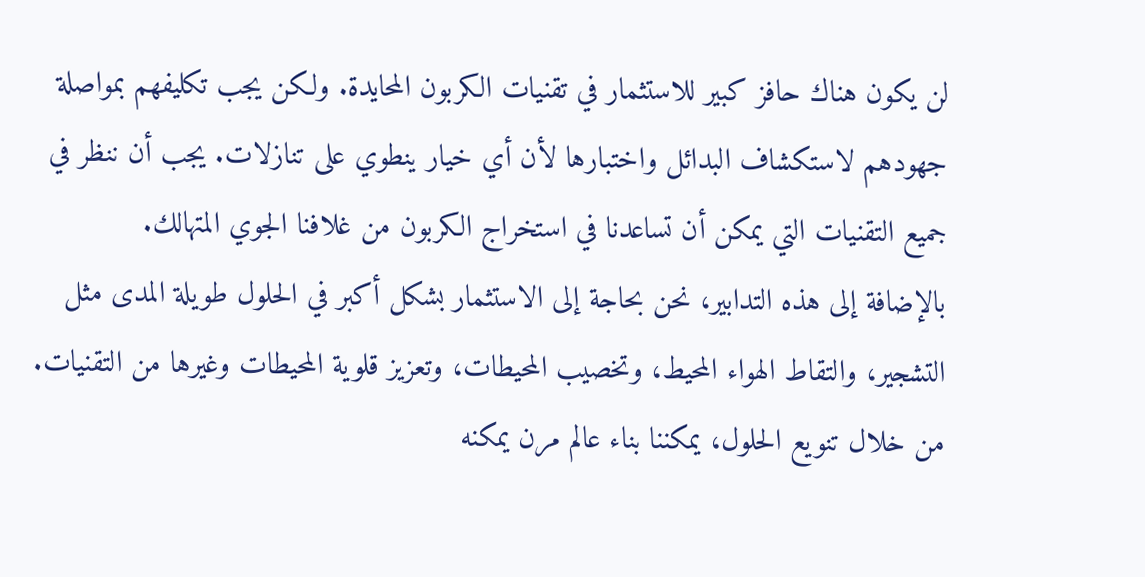لن يكون هناك حافز كبير للاستثمار في تقنيات الكربون المحايدة. ولكن يجب تكليفهم بمواصلة جهودهم لاستكشاف البدائل واختبارها لأن أي خيار ينطوي على تنازلات. يجب أن ننظر في جميع التقنيات التي يمكن أن تساعدنا في استخراج الكربون من غلافنا الجوي المتهالك.
بالإضافة إلى هذه التدابير، نحن بحاجة إلى الاستثمار بشكل أكبر في الحلول طويلة المدى مثل التشجير، والتقاط الهواء المحيط، وتخصيب المحيطات، وتعزيز قلوية المحيطات وغيرها من التقنيات. من خلال تنويع الحلول، يمكننا بناء عالم مرن يمكنه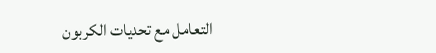التعامل مع تحديات الكربون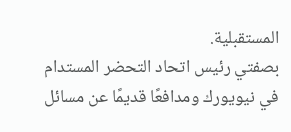المستقبلية.
بصفتي رئيس اتحاد التحضر المستدام في نيويورك ومدافعًا قديمًا عن مسائل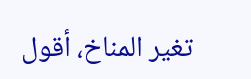تغير المناخ، أقول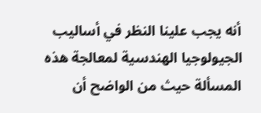أنه يجب علينا النظر في أساليب الجيولوجيا الهندسية لمعالجة هذه المسألة حيث من الواضح أن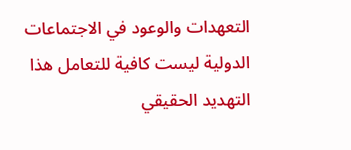التعهدات والوعود في الاجتماعات الدولية ليست كافية للتعامل هذا التهديد الحقيقي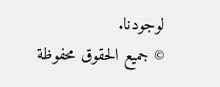لوجودنا.
© جميع الحقوق محفوظة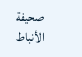صحيفة الأنباط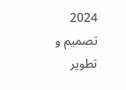2024
تصميم و تطوير